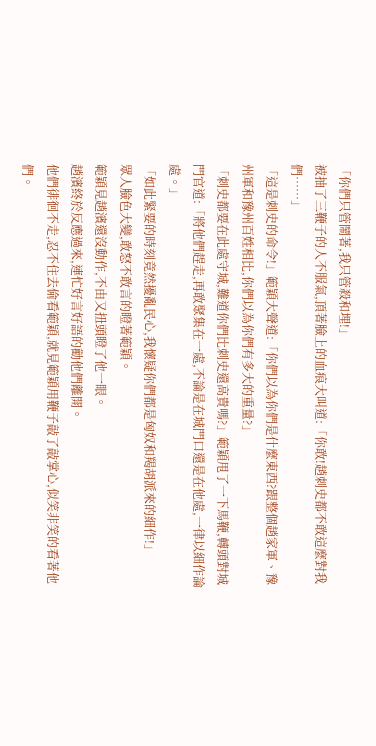「你們只管鬧著,我只管殺和埋!」
被抽了三鞭子的人不服氣,頂著臉上的血痕大叫道:「你敢!趙刺史都不敢這麼對我們……」
「這是刺史的命令!」範穎大聲道:「你們以為你們是什麼東西?跟整個趙家軍、豫州軍和豫州百姓相比,你們以為你們有多大的重量?」
「刺史都要在此處守城,難道你們比刺史還高貴嗎?」範穎甩了一下馬鞭,轉頭對城門官道:「將他們趕走,再敢聚集在一處,不論是在城門口還是在他處,一律以細作論處。」
「如此緊要的時刻竟然擾亂民心,我懷疑你們都是匈奴和羯胡派來的細作!」
眾人臉色大變,敢怒不敢言的瞪著範穎。
範穎見趙濱還沒動作,不由又扭頭瞪了他一眼。
趙濱終於反應過來,連忙好言好語的勸他們離開。
他們徘徊不走,忍不住去偷看範穎,就見範穎用鞭子敲了敲掌心,似笑非笑的看著他們。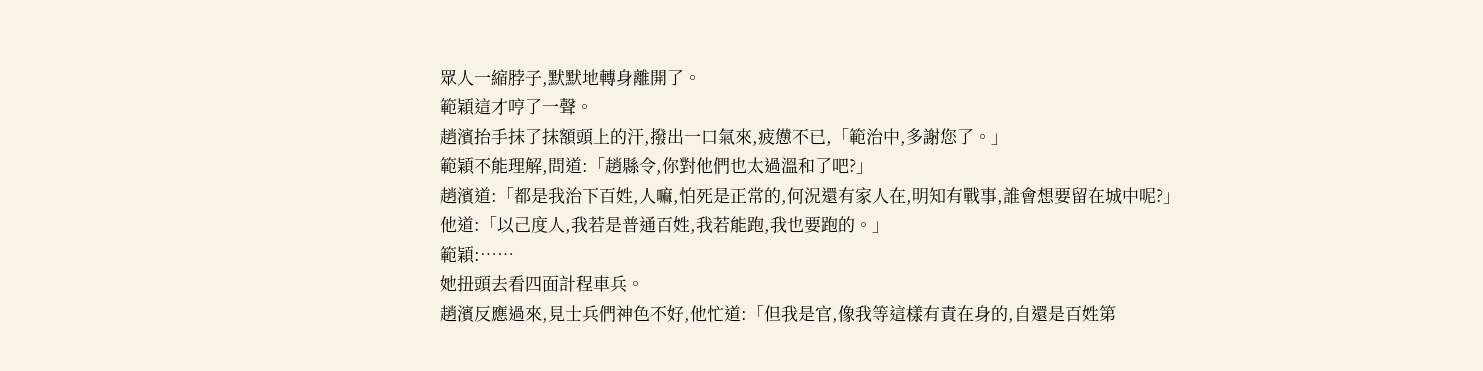眾人一縮脖子,默默地轉身離開了。
範穎這才哼了一聲。
趙濱抬手抹了抹額頭上的汗,撥出一口氣來,疲憊不已,「範治中,多謝您了。」
範穎不能理解,問道:「趙縣令,你對他們也太過溫和了吧?」
趙濱道:「都是我治下百姓,人嘛,怕死是正常的,何況還有家人在,明知有戰事,誰會想要留在城中呢?」
他道:「以己度人,我若是普通百姓,我若能跑,我也要跑的。」
範穎:……
她扭頭去看四面計程車兵。
趙濱反應過來,見士兵們神色不好,他忙道:「但我是官,像我等這樣有責在身的,自還是百姓第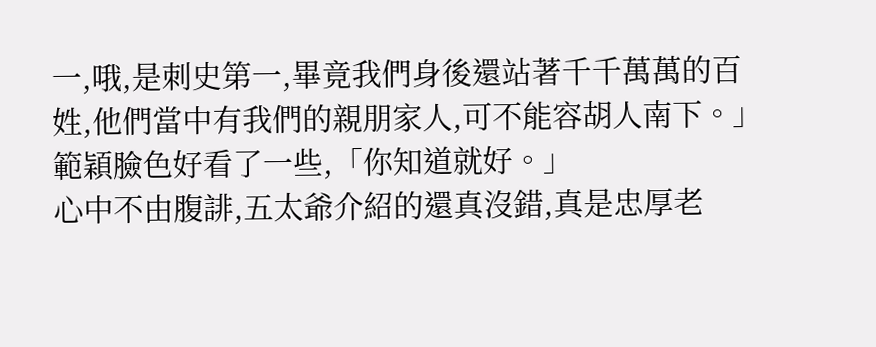一,哦,是刺史第一,畢竟我們身後還站著千千萬萬的百姓,他們當中有我們的親朋家人,可不能容胡人南下。」
範穎臉色好看了一些,「你知道就好。」
心中不由腹誹,五太爺介紹的還真沒錯,真是忠厚老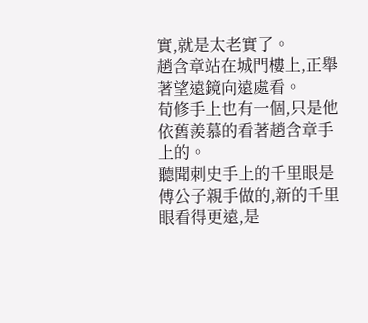實,就是太老實了。
趙含章站在城門樓上,正舉著望遠鏡向遠處看。
荀修手上也有一個,只是他依舊羨慕的看著趙含章手上的。
聽聞刺史手上的千里眼是傅公子親手做的,新的千里眼看得更遠,是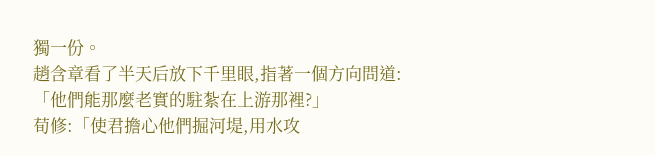獨一份。
趙含章看了半天后放下千里眼,指著一個方向問道:「他們能那麼老實的駐紮在上游那裡?」
荀修:「使君擔心他們掘河堤,用水攻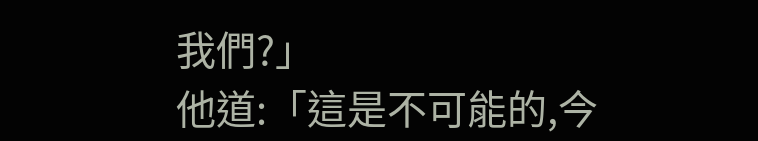我們?」
他道:「這是不可能的,今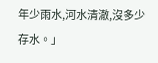年少雨水,河水清澈,沒多少存水。」